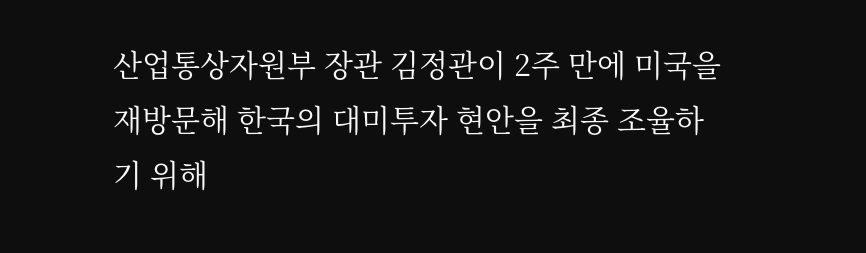산업통상자원부 장관 김정관이 2주 만에 미국을 재방문해 한국의 대미투자 현안을 최종 조율하기 위해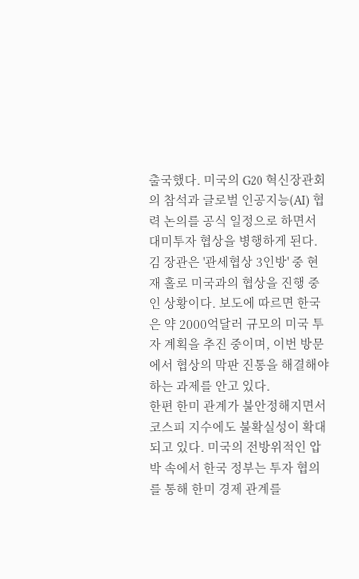출국했다. 미국의 G20 혁신장관회의 참석과 글로벌 인공지능(AI) 협력 논의를 공식 일정으로 하면서 대미투자 협상을 병행하게 된다.
김 장관은 '관세협상 3인방' 중 현재 홀로 미국과의 협상을 진행 중인 상황이다. 보도에 따르면 한국은 약 2000억달러 규모의 미국 투자 계획을 추진 중이며, 이번 방문에서 협상의 막판 진통을 해결해야 하는 과제를 안고 있다.
한편 한미 관계가 불안정해지면서 코스피 지수에도 불확실성이 확대되고 있다. 미국의 전방위적인 압박 속에서 한국 정부는 투자 협의를 통해 한미 경제 관계를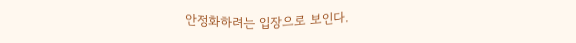안정화하려는 입장으로 보인다.